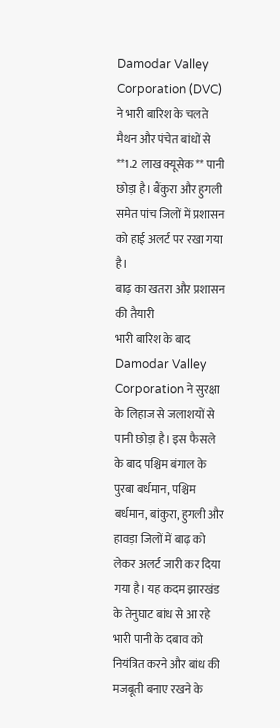Damodar Valley Corporation (DVC) ने भारी बारिश के चलते मैथन और पंचेत बांधों से **1.2 लाख क्यूसेक** पानी छोड़ा है। बैंकुरा और हुगली समेत पांच जिलों में प्रशासन को हाई अलर्ट पर रखा गया है।
बाढ़ का खतरा और प्रशासन की तैयारी
भारी बारिश के बाद Damodar Valley Corporation ने सुरक्षा के लिहाज से जलाशयों से पानी छोड़ा है। इस फैसले के बाद पश्चिम बंगाल के पुरबा बर्धमान, पश्चिम बर्धमान, बांकुरा, हुगली और हावड़ा जिलों में बाढ़ को लेकर अलर्ट जारी कर दिया गया है। यह कदम झारखंड के तेनुघाट बांध से आ रहे भारी पानी के दबाव को नियंत्रित करने और बांध की मजबूती बनाए रखने के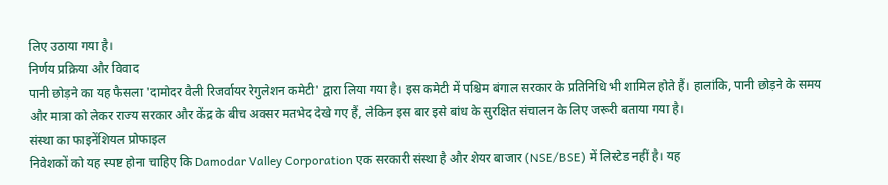लिए उठाया गया है।
निर्णय प्रक्रिया और विवाद
पानी छोड़ने का यह फैसला 'दामोदर वैली रिजर्वायर रेगुलेशन कमेटी' द्वारा लिया गया है। इस कमेटी में पश्चिम बंगाल सरकार के प्रतिनिधि भी शामिल होते हैं। हालांकि, पानी छोड़ने के समय और मात्रा को लेकर राज्य सरकार और केंद्र के बीच अक्सर मतभेद देखे गए हैं, लेकिन इस बार इसे बांध के सुरक्षित संचालन के लिए जरूरी बताया गया है।
संस्था का फाइनेंशियल प्रोफाइल
निवेशकों को यह स्पष्ट होना चाहिए कि Damodar Valley Corporation एक सरकारी संस्था है और शेयर बाजार (NSE/BSE) में लिस्टेड नहीं है। यह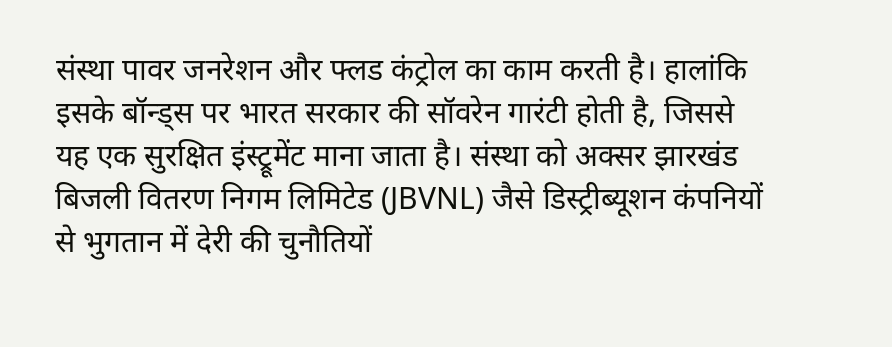संस्था पावर जनरेशन और फ्लड कंट्रोल का काम करती है। हालांकि इसके बॉन्ड्स पर भारत सरकार की सॉवरेन गारंटी होती है, जिससे यह एक सुरक्षित इंस्ट्रूमेंट माना जाता है। संस्था को अक्सर झारखंड बिजली वितरण निगम लिमिटेड (JBVNL) जैसे डिस्ट्रीब्यूशन कंपनियों से भुगतान में देरी की चुनौतियों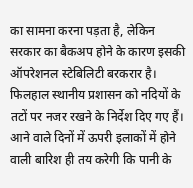का सामना करना पड़ता है, लेकिन सरकार का बैकअप होने के कारण इसकी ऑपरेशनल स्टेबिलिटी बरकरार है।
फिलहाल स्थानीय प्रशासन को नदियों के तटों पर नजर रखने के निर्देश दिए गए हैं। आने वाले दिनों में ऊपरी इलाकों में होने वाली बारिश ही तय करेगी कि पानी के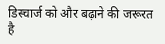डिस्चार्ज को और बढ़ाने की जरूरत है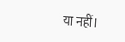या नहीं।